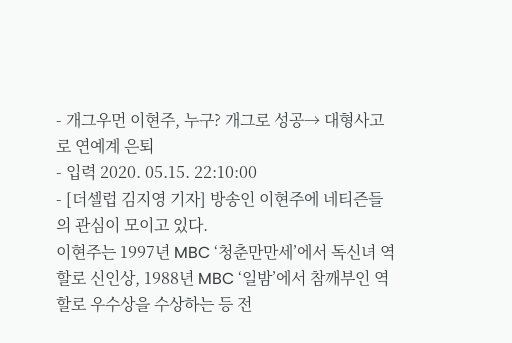- 개그우먼 이현주, 누구? 개그로 성공→ 대형사고로 연예계 은퇴
- 입력 2020. 05.15. 22:10:00
- [더셀럽 김지영 기자] 방송인 이현주에 네티즌들의 관심이 모이고 있다.
이현주는 1997년 MBC ‘청춘만만세’에서 독신녀 역할로 신인상, 1988년 MBC ‘일밤’에서 참깨부인 역할로 우수상을 수상하는 등 전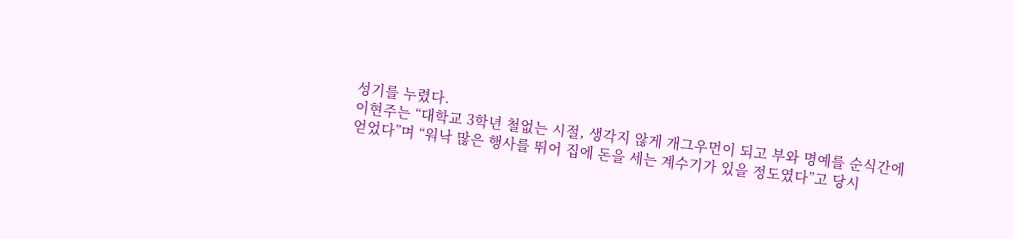성기를 누렸다.
이현주는 “대학교 3학년 철없는 시절, 생각지 않게 개그우먼이 되고 부와 명예를 순식간에 얻었다”며 “워낙 많은 행사를 뛰어 집에 돈을 세는 계수기가 있을 정도였다”고 당시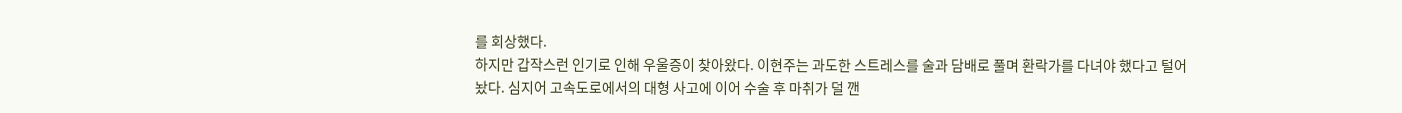를 회상했다.
하지만 갑작스런 인기로 인해 우울증이 찾아왔다. 이현주는 과도한 스트레스를 술과 담배로 풀며 환락가를 다녀야 했다고 털어놨다. 심지어 고속도로에서의 대형 사고에 이어 수술 후 마취가 덜 깬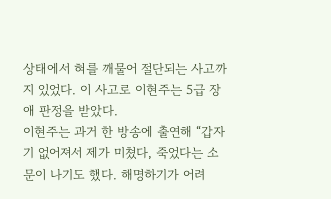상태에서 혀를 깨물어 절단되는 사고까지 있었다. 이 사고로 이현주는 5급 장애 판정을 받았다.
이현주는 과거 한 방송에 출연해 “갑자기 없어져서 제가 미쳤다, 죽었다는 소문이 나기도 했다. 해명하기가 어려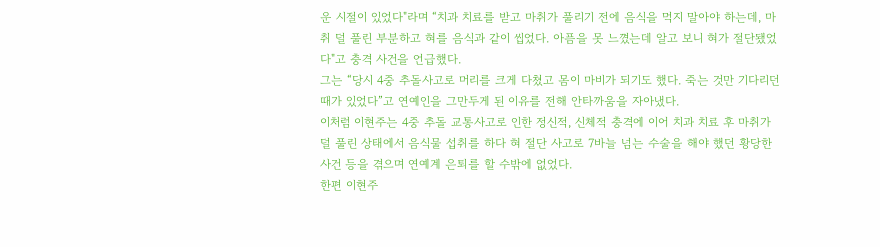운 시절이 있었다"라며 “치과 치료를 받고 마취가 풀리기 전에 음식을 먹지 말아야 하는데, 마취 덜 풀린 부분하고 혀를 음식과 같이 씹었다. 아픔을 못 느꼈는데 알고 보니 혀가 절단됐었다"고 충격 사건을 언급했다.
그는 “당시 4중 추돌사고로 머리를 크게 다쳤고 몸이 마비가 되기도 했다. 죽는 것만 기다리던 때가 있었다”고 연예인을 그만두게 된 이유를 전해 안타까움을 자아냈다.
이처럼 이현주는 4중 추돌 교통사고로 인한 정신적, 신체적 충격에 이어 치과 치료 후 마취가 덜 풀린 상태에서 음식물 섭취를 하다 혀 절단 사고로 7바늘 넘는 수술을 해야 했던 황당한 사건 등을 겪으며 연예계 은퇴를 할 수밖에 없었다.
한편 이현주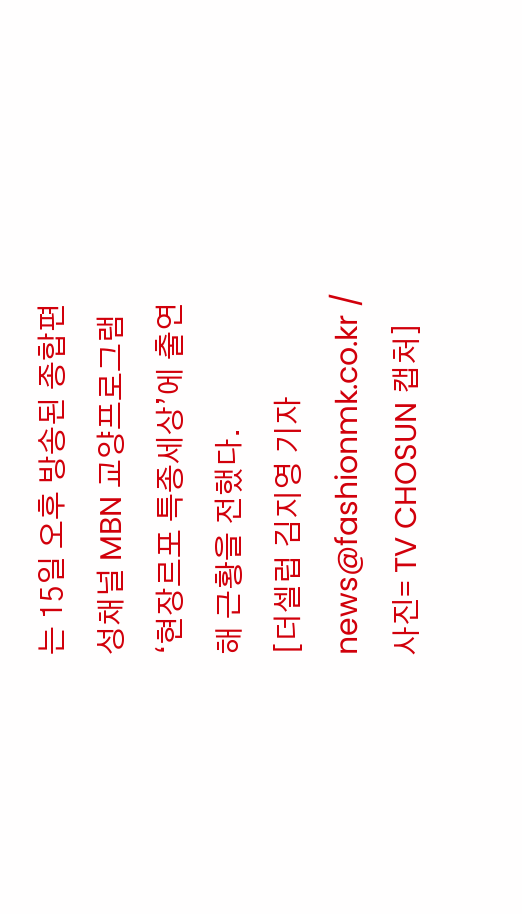는 15일 오후 방송된 종합편성채널 MBN 교양프로그램 ‘현장르포 특종세상’에 출연해 근황을 전했다.
[더셀럽 김지영 기자 news@fashionmk.co.kr / 사진= TV CHOSUN 캡처]